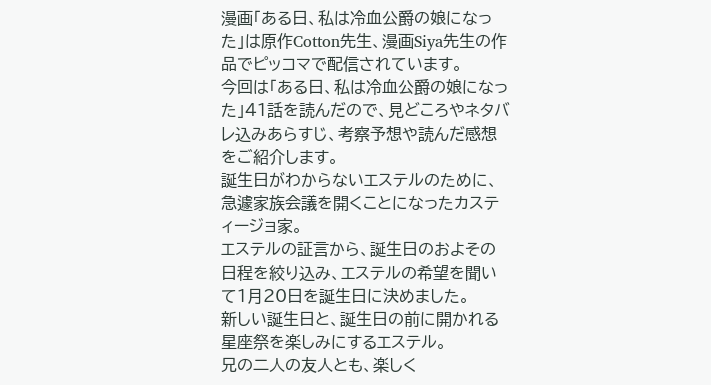漫画「ある日、私は冷血公爵の娘になった」は原作Cotton先生、漫画Siya先生の作品でピッコマで配信されています。
今回は「ある日、私は冷血公爵の娘になった」41話を読んだので、見どころやネタバレ込みあらすじ、考察予想や読んだ感想をご紹介します。
誕生日がわからないエステルのために、急遽家族会議を開くことになったカスティージョ家。
エステルの証言から、誕生日のおよその日程を絞り込み、エステルの希望を聞いて1月20日を誕生日に決めました。
新しい誕生日と、誕生日の前に開かれる星座祭を楽しみにするエステル。
兄の二人の友人とも、楽しく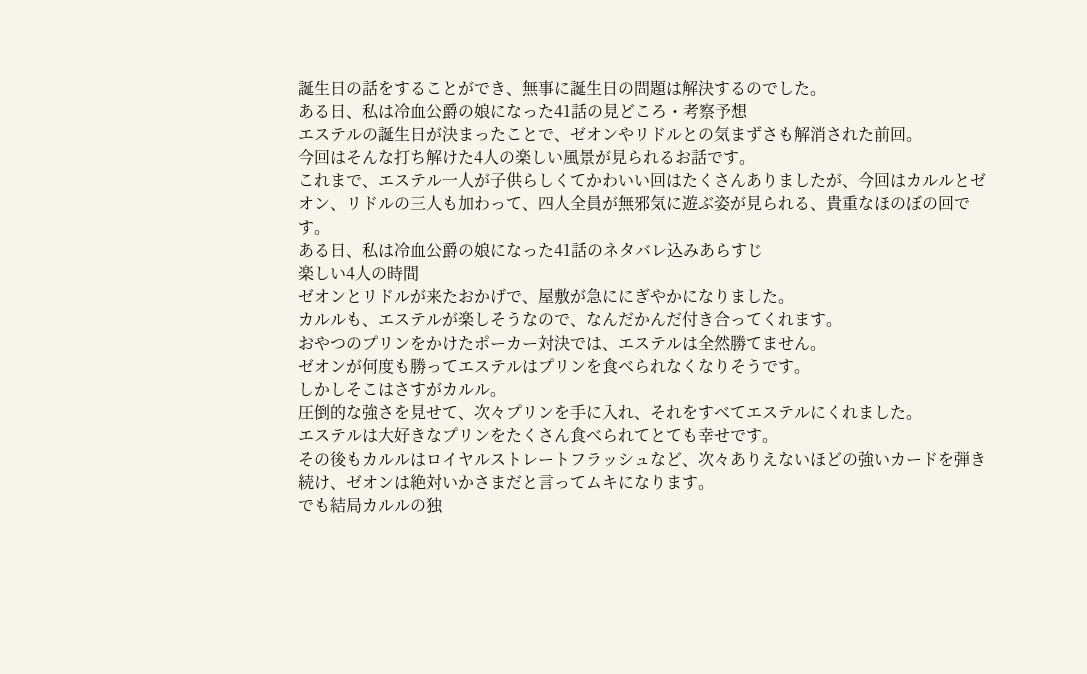誕生日の話をすることができ、無事に誕生日の問題は解決するのでした。
ある日、私は冷血公爵の娘になった41話の見どころ・考察予想
エステルの誕生日が決まったことで、ゼオンやリドルとの気まずさも解消された前回。
今回はそんな打ち解けた4人の楽しい風景が見られるお話です。
これまで、エステル一人が子供らしくてかわいい回はたくさんありましたが、今回はカルルとゼオン、リドルの三人も加わって、四人全員が無邪気に遊ぶ姿が見られる、貴重なほのぼの回です。
ある日、私は冷血公爵の娘になった41話のネタバレ込みあらすじ
楽しい4人の時間
ゼオンとリドルが来たおかげで、屋敷が急ににぎやかになりました。
カルルも、エステルが楽しそうなので、なんだかんだ付き合ってくれます。
おやつのプリンをかけたポーカー対決では、エステルは全然勝てません。
ゼオンが何度も勝ってエステルはプリンを食べられなくなりそうです。
しかしそこはさすがカルル。
圧倒的な強さを見せて、次々プリンを手に入れ、それをすべてエステルにくれました。
エステルは大好きなプリンをたくさん食べられてとても幸せです。
その後もカルルはロイヤルストレートフラッシュなど、次々ありえないほどの強いカードを弾き続け、ゼオンは絶対いかさまだと言ってムキになります。
でも結局カルルの独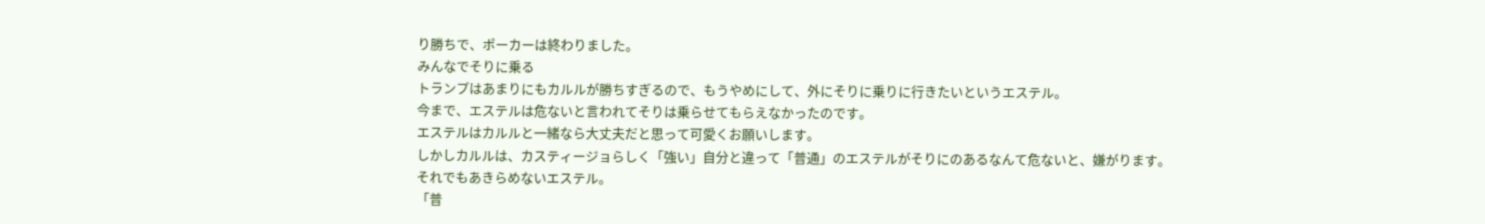り勝ちで、ポーカーは終わりました。
みんなでそりに乗る
トランプはあまりにもカルルが勝ちすぎるので、もうやめにして、外にそりに乗りに行きたいというエステル。
今まで、エステルは危ないと言われてそりは乗らせてもらえなかったのです。
エステルはカルルと一緒なら大丈夫だと思って可愛くお願いします。
しかしカルルは、カスティージョらしく「強い」自分と違って「普通」のエステルがそりにのあるなんて危ないと、嫌がります。
それでもあきらめないエステル。
「普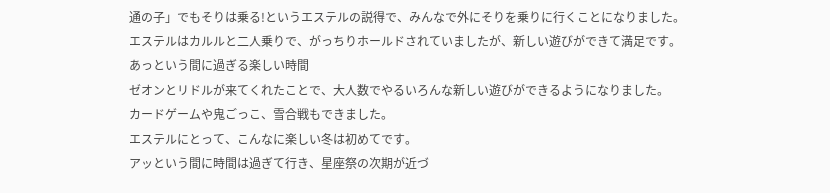通の子」でもそりは乗る!というエステルの説得で、みんなで外にそりを乗りに行くことになりました。
エステルはカルルと二人乗りで、がっちりホールドされていましたが、新しい遊びができて満足です。
あっという間に過ぎる楽しい時間
ゼオンとリドルが来てくれたことで、大人数でやるいろんな新しい遊びができるようになりました。
カードゲームや鬼ごっこ、雪合戦もできました。
エステルにとって、こんなに楽しい冬は初めてです。
アッという間に時間は過ぎて行き、星座祭の次期が近づ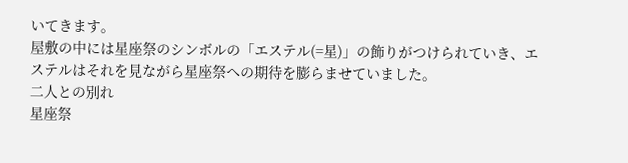いてきます。
屋敷の中には星座祭のシンボルの「エステル(=星)」の飾りがつけられていき、エステルはそれを見ながら星座祭への期待を膨らませていました。
二人との別れ
星座祭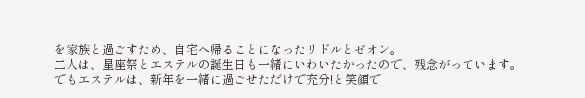を家族と過ごすため、自宅へ帰ることになったリドルとゼオン。
二人は、星座祭とエステルの誕生日も一緒にいわいたかったので、残念がっています。
でもエステルは、新年を一緒に過ごせただけで充分!と笑顔で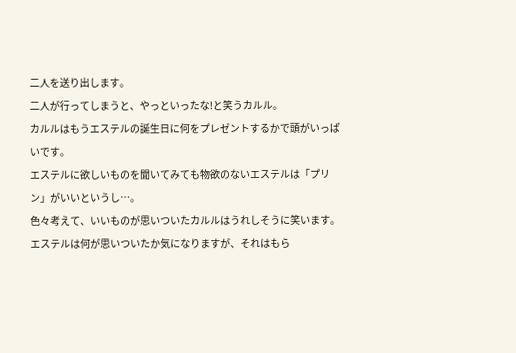二人を送り出します。
二人が行ってしまうと、やっといったな!と笑うカルル。
カルルはもうエステルの誕生日に何をプレゼントするかで頭がいっぱいです。
エステルに欲しいものを聞いてみても物欲のないエステルは「プリン」がいいというし…。
色々考えて、いいものが思いついたカルルはうれしそうに笑います。
エステルは何が思いついたか気になりますが、それはもら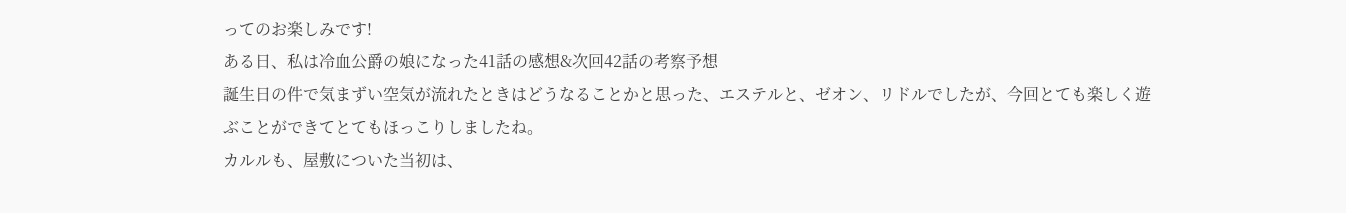ってのお楽しみです!
ある日、私は冷血公爵の娘になった41話の感想&次回42話の考察予想
誕生日の件で気まずい空気が流れたときはどうなることかと思った、エステルと、ゼオン、リドルでしたが、今回とても楽しく遊ぶことができてとてもほっこりしましたね。
カルルも、屋敷についた当初は、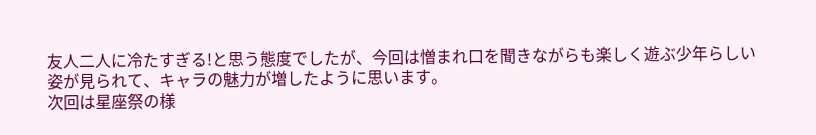友人二人に冷たすぎる!と思う態度でしたが、今回は憎まれ口を聞きながらも楽しく遊ぶ少年らしい姿が見られて、キャラの魅力が増したように思います。
次回は星座祭の様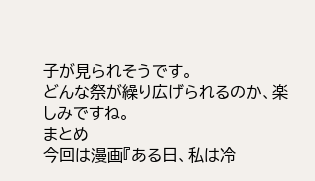子が見られそうです。
どんな祭が繰り広げられるのか、楽しみですね。
まとめ
今回は漫画『ある日、私は冷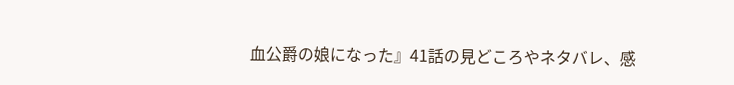血公爵の娘になった』41話の見どころやネタバレ、感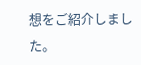想をご紹介しました。